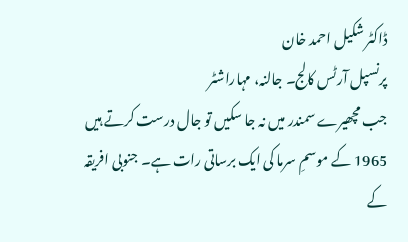ڈاکٹر شکیل احمد خان
پرنسپل آرٹس کالج۔ جالنہ، مہاراشٹر
جب مچھیرے سمندر میں نہ جا سکیں تو جال درست کرتے ہیں
1965 کے موسمِ سرما کی ایک برساتی رات ہے۔ جنوبی افریقہ کے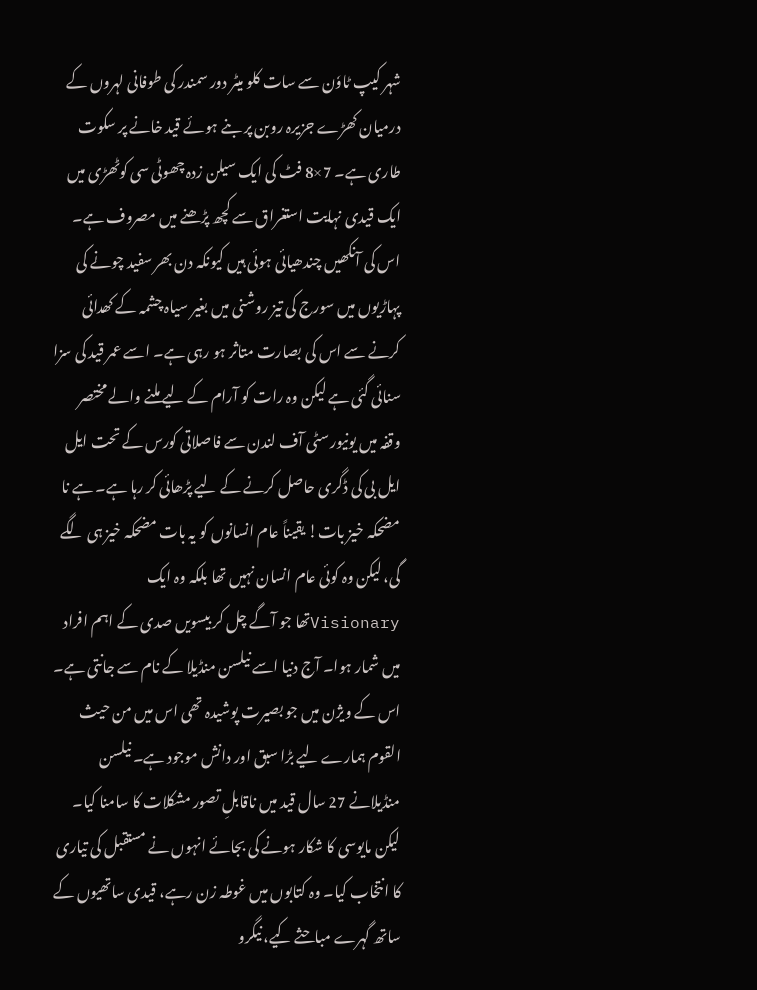شہر کیپ ٹاوٗن سے سات کلو میٹر دور سمندر کی طوفانی لہروں کے درمیان کھڑے جزیرہ روبن پر بنے ہوئے قید خانے پر سکوت طاری ہے۔ 7×8 فٹ کی ایک سیلن زدہ چھوٹی سی کوٹھڑی میں ایک قیدی نہایت استغراق سے کچھ پڑھنے میں مصروف ہے۔ اس کی آنکھیں چندھیائی ہوئی ہیں کیونکہ دن بھر سفید چونے کی پہاڑیوں میں سورج کی تیز روشنی میں بغیر سیاہ چشمہ کے کھدائی کرنے سے اس کی بصارت متاثر ہو رہی ہے۔ اسے عمر قید کی سزا سنائی گئی ہے لیکن وہ رات کو آرام کے لیے ملنے والے مختصر وقفہ میں یونیورسٹی آف لندن سے فاصلاتی کورس کے تحت ایل ایل بی کی ڈگری حاصل کرنے کے لیے پڑھائی کر رہا ہے۔ ہے نا مضحکہ خیز بات! یقیناً عام انسانوں کو یہ بات مضحکہ خیز ہی لگے گی، لیکن وہ کوئی عام انسان نہیں تھا بلکہ وہ ایک Visionaryتھا جو آگے چل کر بیسویں صدی کے اہم افراد میں شمار ہوا۔ آج دنیا اسے نیلسن منڈیلا کے نام سے جانتی ہے۔ اس کے ویژن میں جو بصیرت پوشیدہ تھی اس میں من حیث القوم ہمارے لیے بڑا سبق اور دانش موجود ہے۔ نیلسن منڈیلانے 27 سال قید میں ناقابلِ تصور مشکلات کا سامنا کیا۔ لیکن مایوسی کا شکار ہونے کی بجائے انہوں نے مستقبل کی تیاری کا انتخاب کیا۔ وہ کتابوں میں غوطہ زن رہے، قیدی ساتھیوں کے ساتھ گہرے مباحثے کیے، نیگرو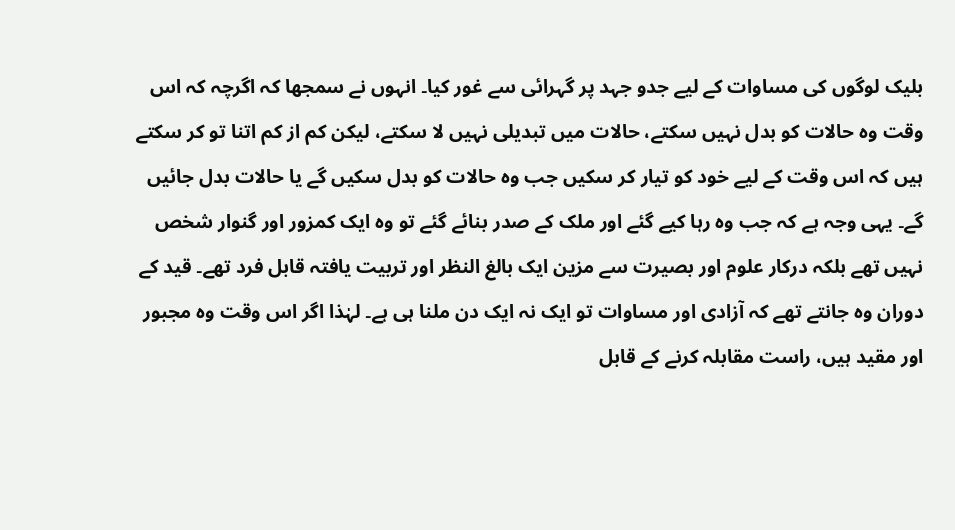بلیک لوگوں کی مساوات کے لیے جدو جہد پر گہرائی سے غور کیا۔ انہوں نے سمجھا کہ اگرچہ کہ اس وقت وہ حالات کو بدل نہیں سکتے، حالات میں تبدیلی نہیں لا سکتے، لیکن کم از کم اتنا تو کر سکتے ہیں کہ اس وقت کے لیے خود کو تیار کر سکیں جب وہ حالات کو بدل سکیں گے یا حالات بدل جائیں گے۔ یہی وجہ ہے کہ جب وہ رہا کیے گئے اور ملک کے صدر بنائے گئے تو وہ ایک کمزور اور گنوار شخص نہیں تھے بلکہ درکار علوم اور بصیرت سے مزین ایک بالغ النظر اور تربیت یافتہ قابل فرد تھے۔ قید کے دوران وہ جانتے تھے کہ آزادی اور مساوات تو ایک نہ ایک دن ملنا ہی ہے۔ لہٰذا اگر اس وقت وہ مجبور اور مقید ہیں، راست مقابلہ کرنے کے قابل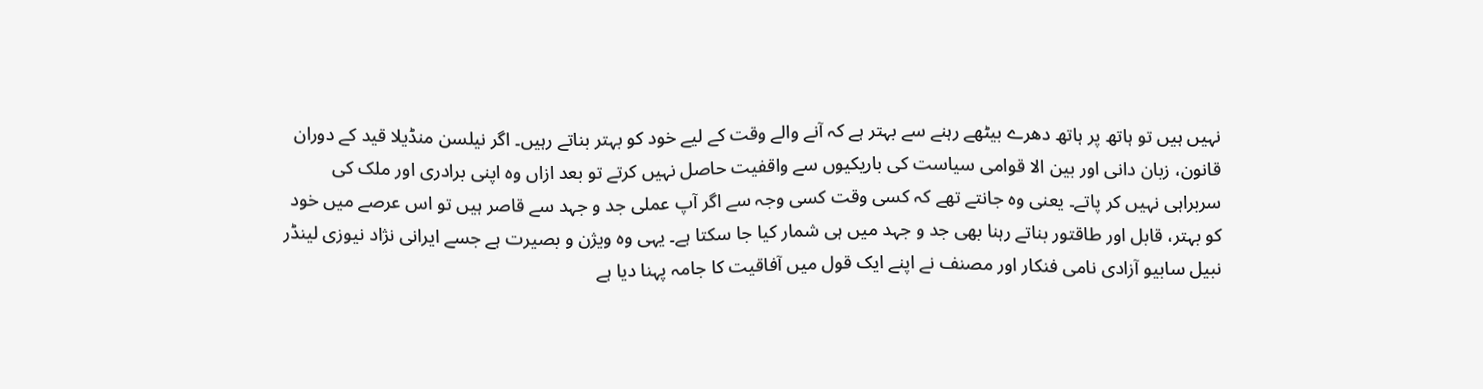نہیں ہیں تو ہاتھ پر ہاتھ دھرے بیٹھے رہنے سے بہتر ہے کہ آنے والے وقت کے لیے خود کو بہتر بناتے رہیں۔ اگر نیلسن منڈیلا قید کے دوران قانون، زبان دانی اور بین الا قوامی سیاست کی باریکیوں سے واقفیت حاصل نہیں کرتے تو بعد ازاں وہ اپنی برادری اور ملک کی سربراہی نہیں کر پاتے۔ یعنی وہ جانتے تھے کہ کسی وقت کسی وجہ سے اگر آپ عملی جد و جہد سے قاصر ہیں تو اس عرصے میں خود کو بہتر، قابل اور طاقتور بناتے رہنا بھی جد و جہد میں ہی شمار کیا جا سکتا ہے۔ یہی وہ ویژن و بصیرت ہے جسے ایرانی نژاد نیوزی لینڈر نبیل سابیو آزادی نامی فنکار اور مصنف نے اپنے ایک قول میں آفاقیت کا جامہ پہنا دیا ہے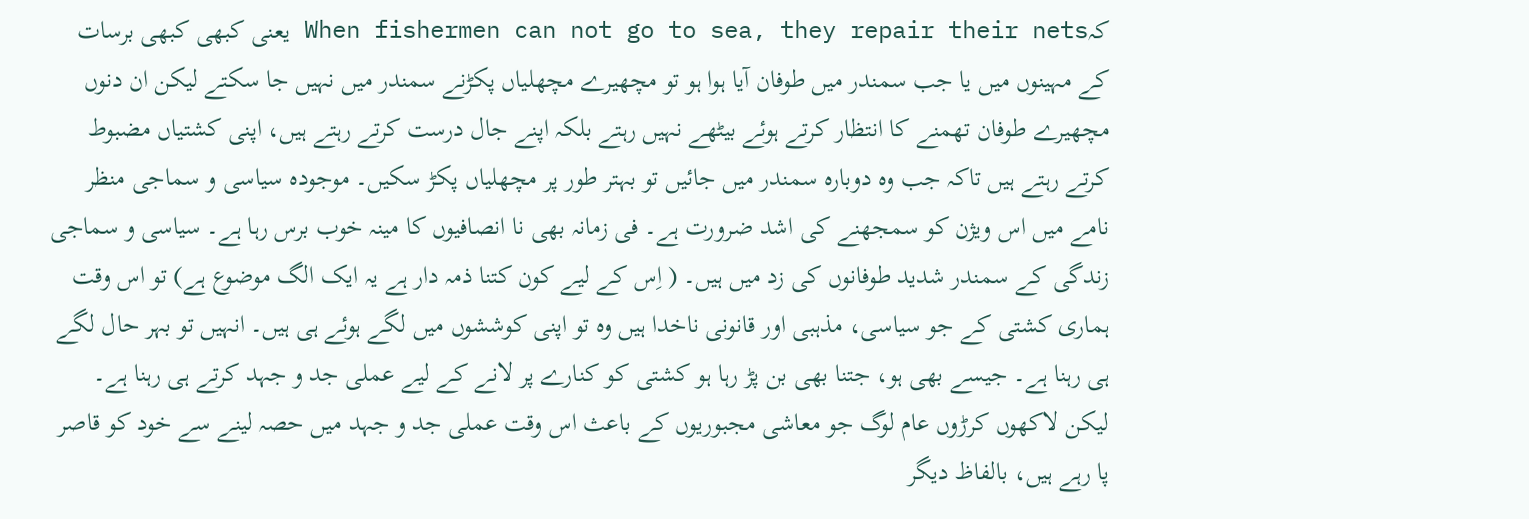کہWhen fishermen can not go to sea, they repair their nets یعنی کبھی کبھی برسات کے مہینوں میں یا جب سمندر میں طوفان آیا ہوا ہو تو مچھیرے مچھلیاں پکڑنے سمندر میں نہیں جا سکتے لیکن ان دنوں مچھیرے طوفان تھمنے کا انتظار کرتے ہوئے بیٹھے نہیں رہتے بلکہ اپنے جال درست کرتے رہتے ہیں، اپنی کشتیاں مضبوط کرتے رہتے ہیں تاکہ جب وہ دوبارہ سمندر میں جائیں تو بہتر طور پر مچھلیاں پکڑ سکیں۔ موجودہ سیاسی و سماجی منظر نامے میں اس ویژن کو سمجھنے کی اشد ضرورت ہے۔ فی زمانہ بھی نا انصافیوں کا مینہ خوب برس رہا ہے۔ سیاسی و سماجی زندگی کے سمندر شدید طوفانوں کی زد میں ہیں۔ ( اِس کے لیے کون کتنا ذمہ دار ہے یہ ایک الگ موضوع ہے) تو اس وقت ہماری کشتی کے جو سیاسی، مذہبی اور قانونی ناخدا ہیں وہ تو اپنی کوششوں میں لگے ہوئے ہی ہیں۔ انہیں تو بہر حال لگے ہی رہنا ہے۔ جیسے بھی ہو، جتنا بھی بن پڑ رہا ہو کشتی کو کنارے پر لانے کے لیے عملی جد و جہد کرتے ہی رہنا ہے۔ لیکن لاکھوں کرڑوں عام لوگ جو معاشی مجبوریوں کے باعث اس وقت عملی جد و جہد میں حصہ لینے سے خود کو قاصر پا رہے ہیں، بالفاظ دیگر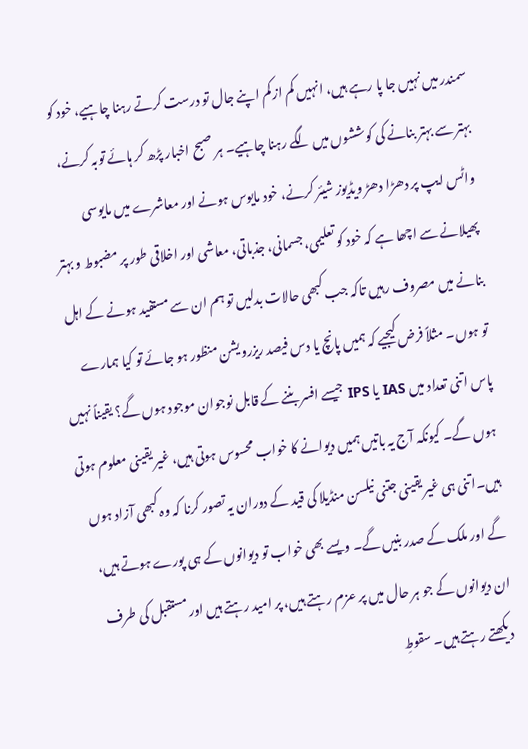سمندر میں نہیں جا پا رہے ہیں، انہیں کم از کم اپنے جال تو درست کرتے رہنا چاہیے، خود کو بہتر سے بہتر بنانے کی کوششوں میں لگے رہنا چاہیے۔ ہر صبح اخبار پڑھ کر ہائے توبہ کرنے، واٹس ایپ پر دھڑا دھڑ ویڈیوز شیئر کرنے، خود مایوس ہونے اور معاشرے میں مایوسی پھیلانے سے اچھا ہے کہ خود کو تعلیمی، جسمانی، جذباتی، معاشی اور اخلاقی طور پر مضبوط و بہتر بنانے میں مصروف رہیں تاکہ جب کبھی حالات بدلیں تو ہم ان سے مستفید ہونے کے اہل تو ہوں۔ مثلاً فرض کیجیے کہ ہمیں پانچ یا دس فیصد ریزرویشن منظور ہو جائے تو کیا ہمارے پاس اتنی تعداد میں IAS یا IPS جیسے افسر بننے کے قابل نوجوان موجود ہوں گے؟ یقیناً نہیں ہوں گے۔ کیونکہ آج یہ باتیں ہمیں دیوانے کا خواب محسوس ہوتی ہیں، غیر یقینی معلوم ہوتی ہیں۔اتنی ہی غیر یقینی جتنی نیلسن منڈیلا کی قید کے دوران یہ تصور کرنا کہ وہ کبھی آزاد ہوں گے اور ملک کے صدر بنیں گے۔ ویسے بھی خواب تو دیوانوں کے ہی پورے ہوتے ہیں، ان دیوانوں کے جو ہر حال میں پر عزم رہتے ہیں، پر امید رہتے ہیں اور مستقبل کی طرف دیکھتے رہتے ہیں۔ سقوطِ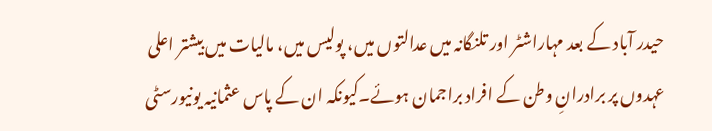حیدر آباد کے بعد مہاراشٹر اور تلنگانہ میں عدالتوں میں، پولیس میں، مالیات میں بیشتر اعلی عہدوں پر برادرانِ وطن کے افراد براجمان ہوئے۔کیونکہ ان کے پاس عثمانیہ یونیورسٹی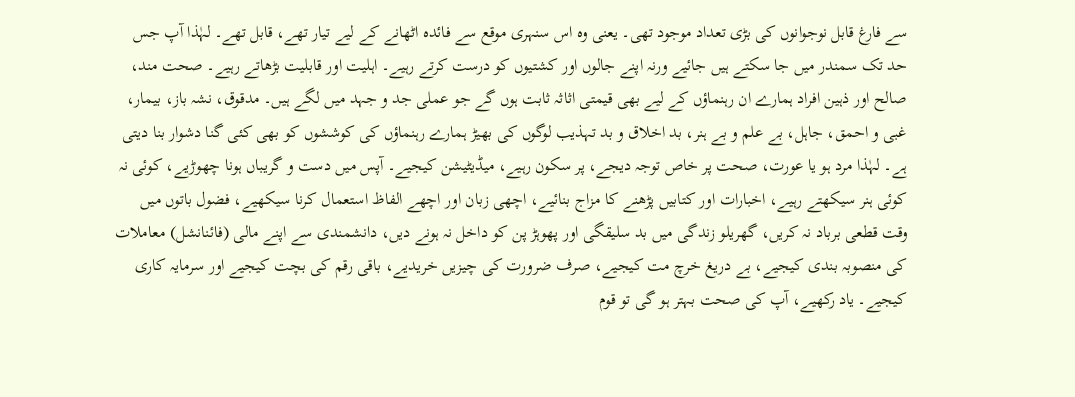سے فارغ قابل نوجوانوں کی بڑی تعداد موجود تھی۔ یعنی وہ اس سنہری موقع سے فائدہ اٹھانے کے لیے تیار تھے، قابل تھے۔ لہٰذا آپ جس حد تک سمندر میں جا سکتے ہیں جائیے ورنہ اپنے جالوں اور کشتیوں کو درست کرتے رہیے۔ اہلیت اور قابلیت بڑھاتے رہیے۔ صحت مند، صالح اور ذہین افراد ہمارے ان رہنماؤں کے لیے بھی قیمتی اثاثہ ثابت ہوں گے جو عملی جد و جہد میں لگے ہیں۔ مدقوق، نشہ باز، بیمار، غبی و احمق، جاہل، بے علم و بے ہنر، بد اخلاق و بد تہذیب لوگوں کی بھیڑ ہمارے رہنماؤں کی کوششوں کو بھی کئی گنا دشوار بنا دیتی ہے۔ لہٰذا مرد ہو یا عورت، صحت پر خاص توجہ دیجے، پر سکون رہیے، میڈیٹیشن کیجیے۔ آپس میں دست و گریباں ہونا چھوڑیے، کوئی نہ کوئی ہنر سیکھتے رہیے، اخبارات اور کتابیں پڑھنے کا مزاج بنائیے، اچھی زبان اور اچھے الفاظ استعمال کرنا سیکھیے، فضول باتوں میں وقت قطعی برباد نہ کریں، گھریلو زندگی میں بد سلیقگی اور پھوہڑ پن کو داخل نہ ہونے دیں، دانشمندی سے اپنے مالی (فائنانشل) معاملات کی منصوبہ بندی کیجیے، بے دریغ خرچ مت کیجیے، صرف ضرورت کی چیزیں خریدیے، باقی رقم کی بچت کیجیے اور سرمایہ کاری کیجیے۔ یاد رکھیے، آپ کی صحت بہتر ہو گی تو قوم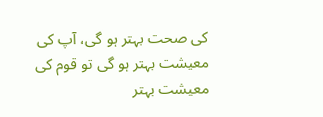کی صحت بہتر ہو گی، آپ کی معیشت بہتر ہو گی تو قوم کی معیشت بہتر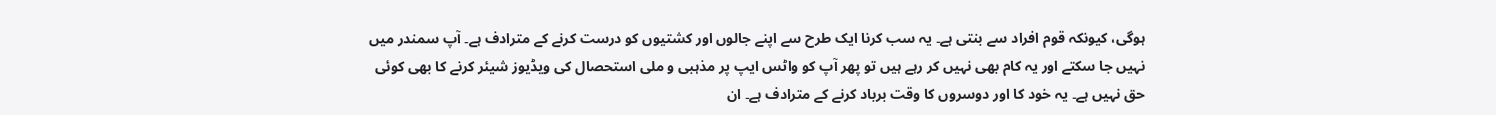ہوگی، کیونکہ قوم افراد سے بنتی ہے۔ یہ سب کرنا ایک طرح سے اپنے جالوں اور کشتیوں کو درست کرنے کے مترادف ہے۔ آپ سمندر میں نہیں جا سکتے اور یہ کام بھی نہیں کر رہے ہیں تو پھر آپ کو واٹس ایپ پر مذہبی و ملی استحصال کی ویڈیوز شیئر کرنے کا بھی کوئی حق نہیں ہے۔ یہ خود کا اور دوسروں کا وقت برباد کرنے کے مترادف ہے۔ ان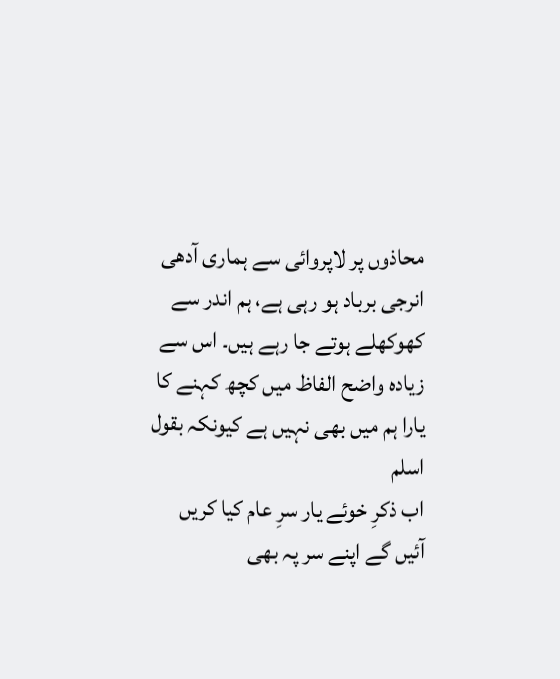محاذوں پر لاپروائی سے ہماری آدھی انرجی برباد ہو رہی ہے، ہم اندر سے کھوکھلے ہوتے جا رہے ہیں۔ اس سے زیادہ واضح الفاظ میں کچھ کہنے کا یارا ہم میں بھی نہیں ہے کیونکہ بقول اسلم
اب ذکرِ خوئے یار سرِ عام کیا کریں
آئیں گے اپنے سر پہ بھی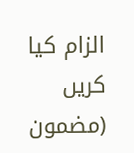الزام کیا کریں
(مضمون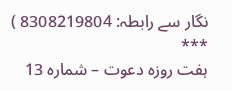نگار سے رابطہ: 8308219804 )
***
ہفت روزہ دعوت – شمارہ 13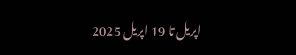اپریل تا 19 اپریل 2025